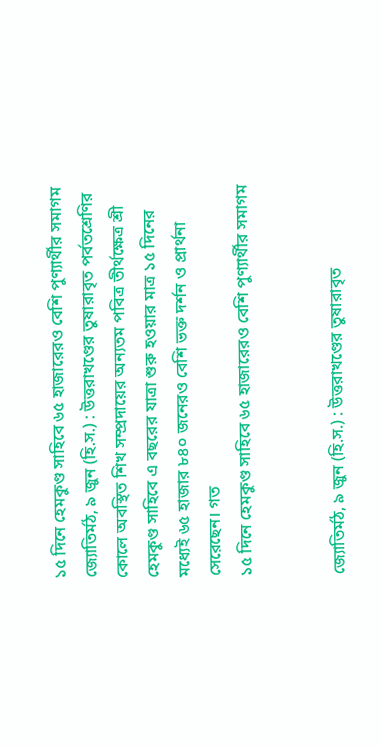১৫ দিনে হেমকুণ্ড সাহিবে ৬৫ হাজারেরও বেশি পুণ্যার্থীর সমাগম
জ্যোতির্মঠ, ৯ জুন (হি.স.) : উত্তরাখণ্ডের তুষারাবৃত পর্বতশ্রেণির কোলে অবস্থিত শিখ সম্প্রদায়ের অন্যতম পবিত্র তীর্থক্ষেত্র শ্রী হেমকুণ্ড সাহিবে এ বছরের যাত্রা শুরু হওয়ার মাত্র ১৫ দিনের মধ্যেই ৬৫ হাজার ৮৪০ জনেরও বেশি ভক্ত দর্শন ও প্রার্থনা সেরেছেন। গত
১৫ দিনে হেমকুণ্ড সাহিবে ৬৫ হাজারেরও বেশি পুণ্যার্থীর সমাগম


জ্যোতির্মঠ, ৯ জুন (হি.স.) : উত্তরাখণ্ডের তুষারাবৃত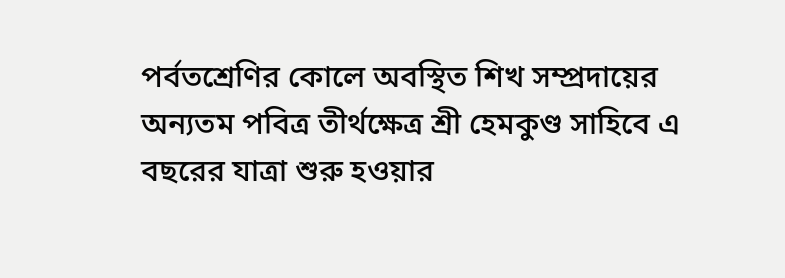পর্বতশ্রেণির কোলে অবস্থিত শিখ সম্প্রদায়ের অন্যতম পবিত্র তীর্থক্ষেত্র শ্রী হেমকুণ্ড সাহিবে এ বছরের যাত্রা শুরু হওয়ার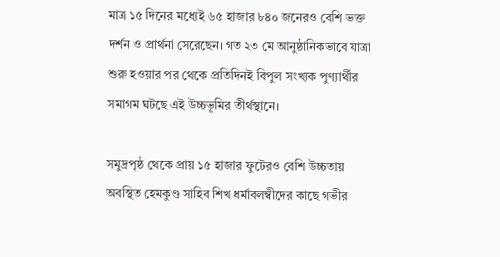মাত্র ১৫ দিনের মধ্যেই ৬৫ হাজার ৮৪০ জনেরও বেশি ভক্ত দর্শন ও প্রার্থনা সেরেছেন। গত ২৩ মে আনুষ্ঠানিকভাবে যাত্রা শুরু হওয়ার পর থেকে প্রতিদিনই বিপুল সংখ্যক পুণ্যার্থীর সমাগম ঘটছে এই উচ্চভূমির তীর্থস্থানে।

সমুদ্রপৃষ্ঠ থেকে প্রায় ১৫ হাজার ফুটেরও বেশি উচ্চতায় অবস্থিত হেমকুণ্ড সাহিব শিখ ধর্মাবলম্বীদের কাছে গভীর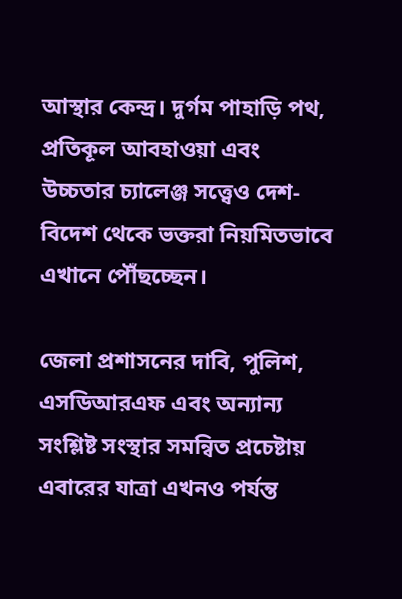আস্থার কেন্দ্র। দুর্গম পাহাড়ি পথ, প্রতিকূল আবহাওয়া এবং উচ্চতার চ্যালেঞ্জ সত্ত্বেও দেশ-বিদেশ থেকে ভক্তরা নিয়মিতভাবে এখানে পৌঁছচ্ছেন।

জেলা প্রশাসনের দাবি, পুলিশ, এসডিআরএফ এবং অন্যান্য সংশ্লিষ্ট সংস্থার সমন্বিত প্রচেষ্টায় এবারের যাত্রা এখনও পর্যন্ত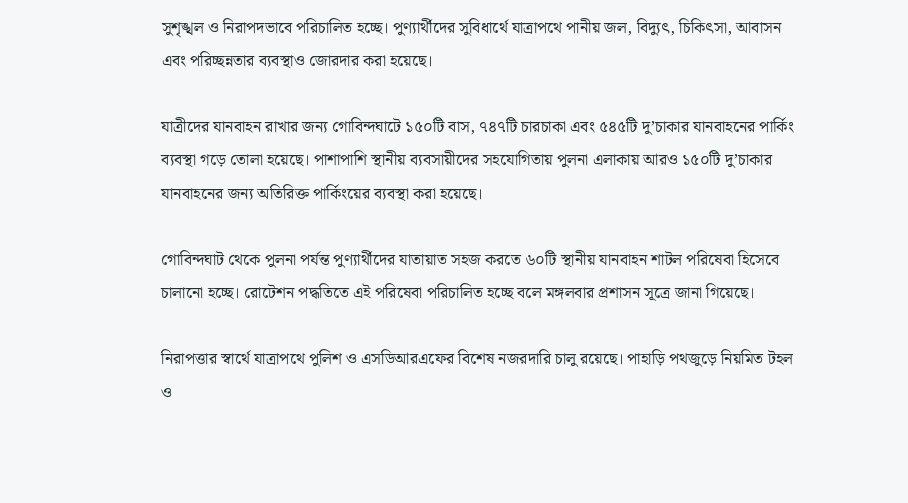সুশৃঙ্খল ও নিরাপদভাবে পরিচালিত হচ্ছে। পুণ্যার্থীদের সুবিধার্থে যাত্রাপথে পানীয় জল, বিদ্যুৎ, চিকিৎসা, আবাসন এবং পরিচ্ছন্নতার ব্যবস্থাও জোরদার করা হয়েছে।

যাত্রীদের যানবাহন রাখার জন্য গোবিন্দঘাটে ১৫০টি বাস, ৭৪৭টি চারচাকা এবং ৫৪৫টি দু’চাকার যানবাহনের পার্কিং ব্যবস্থা গড়ে তোলা হয়েছে। পাশাপাশি স্থানীয় ব্যবসায়ীদের সহযোগিতায় পুলনা এলাকায় আরও ১৫০টি দু’চাকার যানবাহনের জন্য অতিরিক্ত পার্কিংয়ের ব্যবস্থা করা হয়েছে।

গোবিন্দঘাট থেকে পুলনা পর্যন্ত পুণ্যার্থীদের যাতায়াত সহজ করতে ৬০টি স্থানীয় যানবাহন শাটল পরিষেবা হিসেবে চালানো হচ্ছে। রোটেশন পদ্ধতিতে এই পরিষেবা পরিচালিত হচ্ছে বলে মঙ্গলবার প্রশাসন সূত্রে জানা গিয়েছে।

নিরাপত্তার স্বার্থে যাত্রাপথে পুলিশ ও এসডিআরএফের বিশেষ নজরদারি চালু রয়েছে। পাহাড়ি পথজুড়ে নিয়মিত টহল ও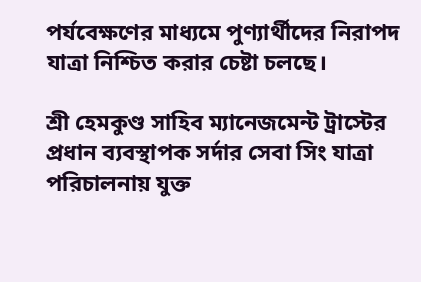পর্যবেক্ষণের মাধ্যমে পুণ্যার্থীদের নিরাপদ যাত্রা নিশ্চিত করার চেষ্টা চলছে।

শ্রী হেমকুণ্ড সাহিব ম্যানেজমেন্ট ট্রাস্টের প্রধান ব্যবস্থাপক সর্দার সেবা সিং যাত্রা পরিচালনায় যুক্ত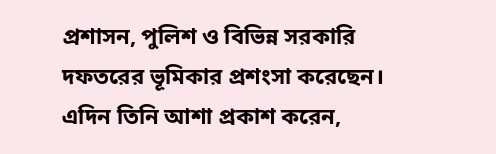প্রশাসন, পুলিশ ও বিভিন্ন সরকারি দফতরের ভূমিকার প্রশংসা করেছেন। এদিন তিনি আশা প্রকাশ করেন,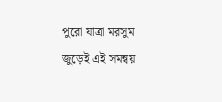পুরো যাত্রা মরসুম জুড়েই এই সমন্বয়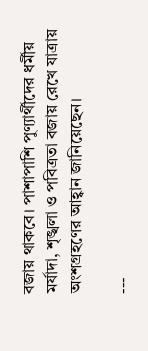বজায় থাকবে। পাশাপাশি পুণ্যার্থীদের ধর্মীয় মর্যাদা, শৃঙ্খলা ও পবিত্রতা বজায় রেখে যাত্রায় অংশগ্রহণের আহ্বান জানিয়েছেন।

---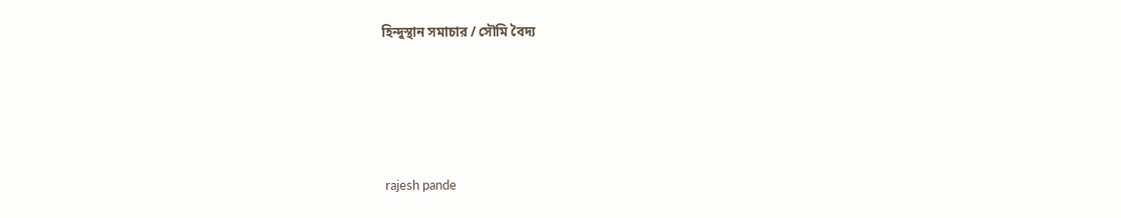হিন্দুস্থান সমাচার / সৌমি বৈদ্য






 rajesh pande